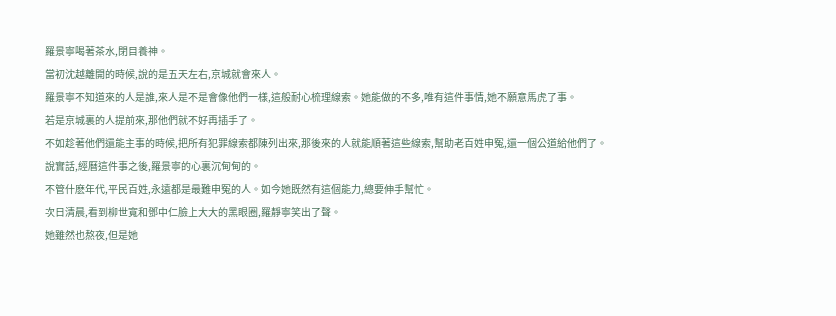羅景寧喝著茶水,閉目養神。
當初沈越離開的時候,說的是五天左右,京城就會來人。
羅景寧不知道來的人是誰,來人是不是會像他們一樣,這般耐心梳理線索。她能做的不多,唯有這件事情,她不願意馬虎了事。
若是京城裏的人提前來,那他們就不好再插手了。
不如趁著他們還能主事的時候,把所有犯罪線索都陳列出來,那後來的人就能順著這些線索,幫助老百姓申冤,還一個公道給他們了。
說實話,經曆這件事之後,羅景寧的心裏沉甸甸的。
不管什麽年代,平民百姓,永遠都是最難申冤的人。如今她既然有這個能力,總要伸手幫忙。
次日清晨,看到柳世寬和鄧中仁臉上大大的黑眼圈,羅靜寧笑出了聲。
她雖然也熬夜,但是她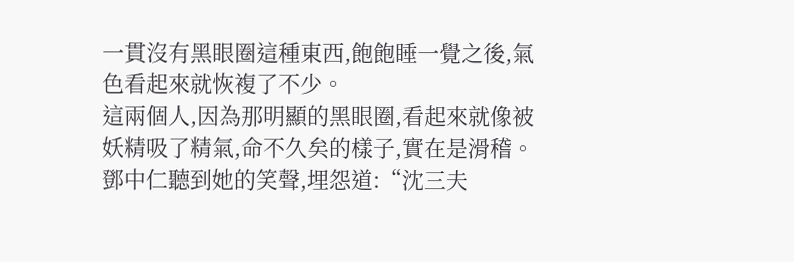一貫沒有黑眼圈這種東西,飽飽睡一覺之後,氣色看起來就恢複了不少。
這兩個人,因為那明顯的黑眼圈,看起來就像被妖精吸了精氣,命不久矣的樣子,實在是滑稽。
鄧中仁聽到她的笑聲,埋怨道:“沈三夫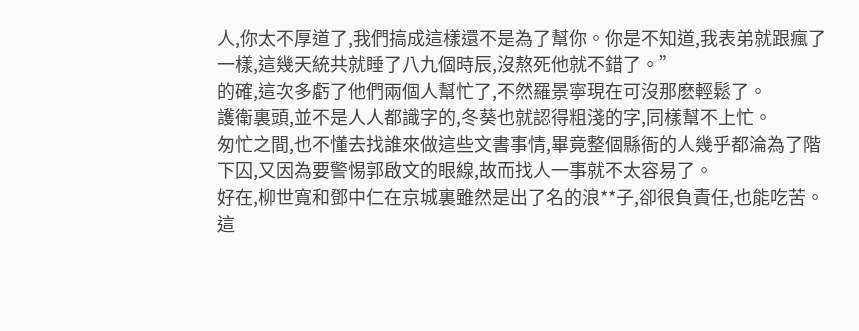人,你太不厚道了,我們搞成這樣還不是為了幫你。你是不知道,我表弟就跟瘋了一樣,這幾天統共就睡了八九個時辰,沒熬死他就不錯了。”
的確,這次多虧了他們兩個人幫忙了,不然羅景寧現在可沒那麽輕鬆了。
護衛裏頭,並不是人人都識字的,冬葵也就認得粗淺的字,同樣幫不上忙。
匆忙之間,也不懂去找誰來做這些文書事情,畢竟整個縣衙的人幾乎都淪為了階下囚,又因為要警惕郭啟文的眼線,故而找人一事就不太容易了。
好在,柳世寬和鄧中仁在京城裏雖然是出了名的浪**子,卻很負責任,也能吃苦。這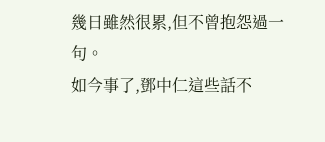幾日雖然很累,但不曾抱怨過一句。
如今事了,鄧中仁這些話不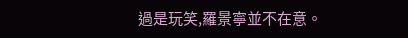過是玩笑,羅景寧並不在意。